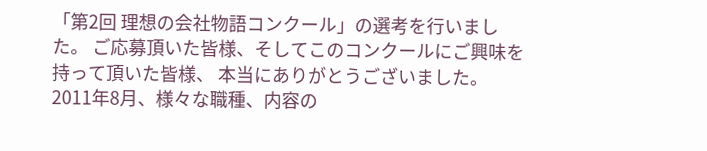「第2回 理想の会社物語コンクール」の選考を行いました。 ご応募頂いた皆様、そしてこのコンクールにご興味を持って頂いた皆様、 本当にありがとうございました。 2011年8月、様々な職種、内容の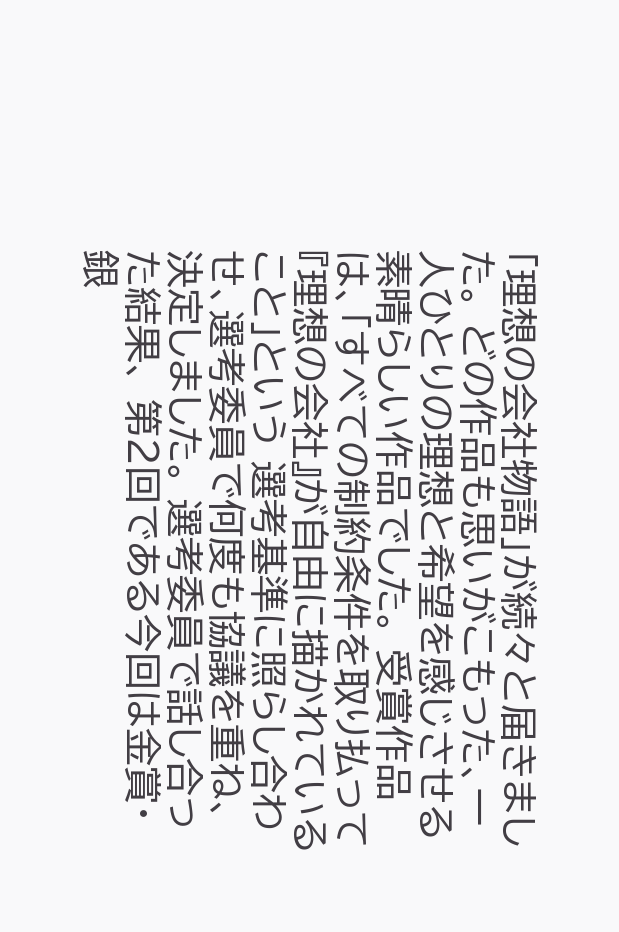「理想の会社物語」が続々と届きました。 どの作品も思いがこもった、一人ひとりの理想と希望を感じさせる素晴らしい作品でした。 受賞作品は、「すべての制約条件を取り払って『理想の会社』が自由に描かれていること」という 選考基準に照らし合わせ、選考委員で何度も協議を重ね、決定しました。 選考委員で話し合った結果、 第2回である今回は金賞・銀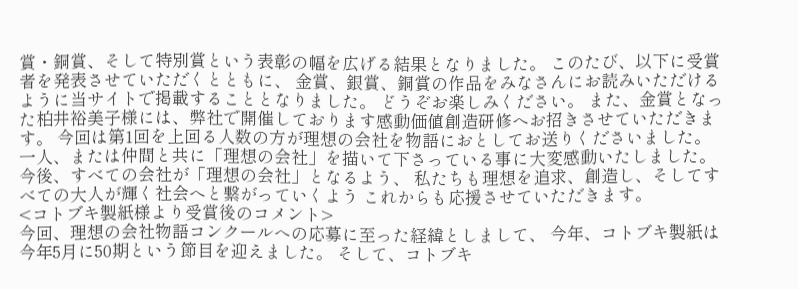賞・銅賞、そして特別賞という表彰の幅を広げる結果となりました。 このたび、以下に受賞者を発表させていただくとともに、 金賞、銀賞、銅賞の作品をみなさんにお読みいただけるように当サイトで掲載することとなりました。 どうぞお楽しみください。 また、金賞となった柏井裕美子様には、弊社で開催しております感動価値創造研修へお招きさせていただきます。 今回は第1回を上回る人数の方が理想の会社を物語におとしてお送りくださいました。 一人、または仲間と共に「理想の会社」を描いて下さっている事に大変感動いたしました。 今後、すべての会社が「理想の会社」となるよう、 私たちも理想を追求、創造し、そしてすべての大人が輝く社会へと繋がっていくよう これからも応援させていただきます。
<コトブキ製紙様より受賞後のコメント>
今回、理想の会社物語コンクールへの応募に至った経緯としまして、 今年、コトブキ製紙は今年5月に50期という節目を迎えました。 そして、コトブキ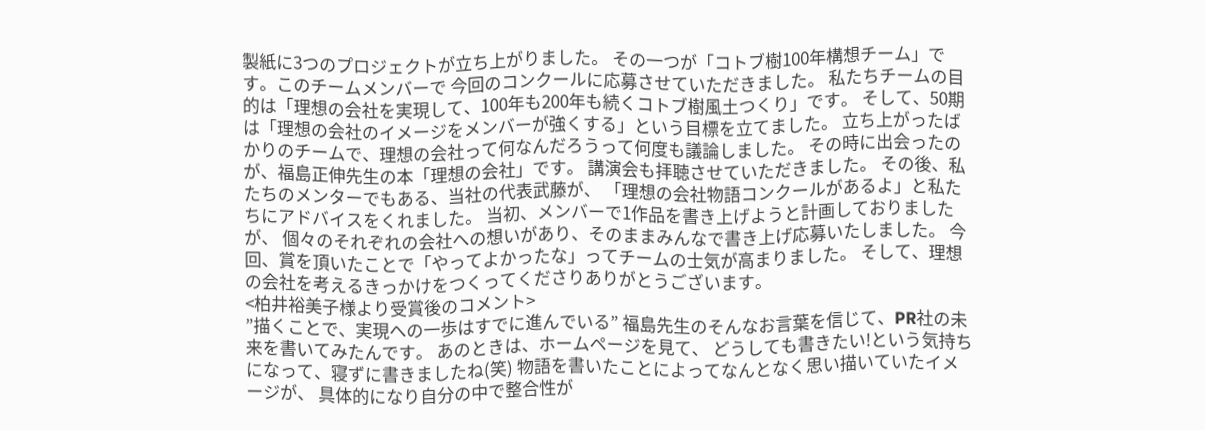製紙に3つのプロジェクトが立ち上がりました。 その一つが「コトブ樹100年構想チーム」です。このチームメンバーで 今回のコンクールに応募させていただきました。 私たちチームの目的は「理想の会社を実現して、100年も200年も続くコトブ樹風土つくり」です。 そして、50期は「理想の会社のイメージをメンバーが強くする」という目標を立てました。 立ち上がったばかりのチームで、理想の会社って何なんだろうって何度も議論しました。 その時に出会ったのが、福島正伸先生の本「理想の会社」です。 講演会も拝聴させていただきました。 その後、私たちのメンターでもある、当社の代表武藤が、 「理想の会社物語コンクールがあるよ」と私たちにアドバイスをくれました。 当初、メンバーで1作品を書き上げようと計画しておりましたが、 個々のそれぞれの会社への想いがあり、そのままみんなで書き上げ応募いたしました。 今回、賞を頂いたことで「やってよかったな」ってチームの士気が高まりました。 そして、理想の会社を考えるきっかけをつくってくださりありがとうございます。
<柏井裕美子様より受賞後のコメント>
”描くことで、実現への一歩はすでに進んでいる” 福島先生のそんなお言葉を信じて、PR社の未来を書いてみたんです。 あのときは、ホームページを見て、 どうしても書きたい!という気持ちになって、寝ずに書きましたね(笑) 物語を書いたことによってなんとなく思い描いていたイメージが、 具体的になり自分の中で整合性が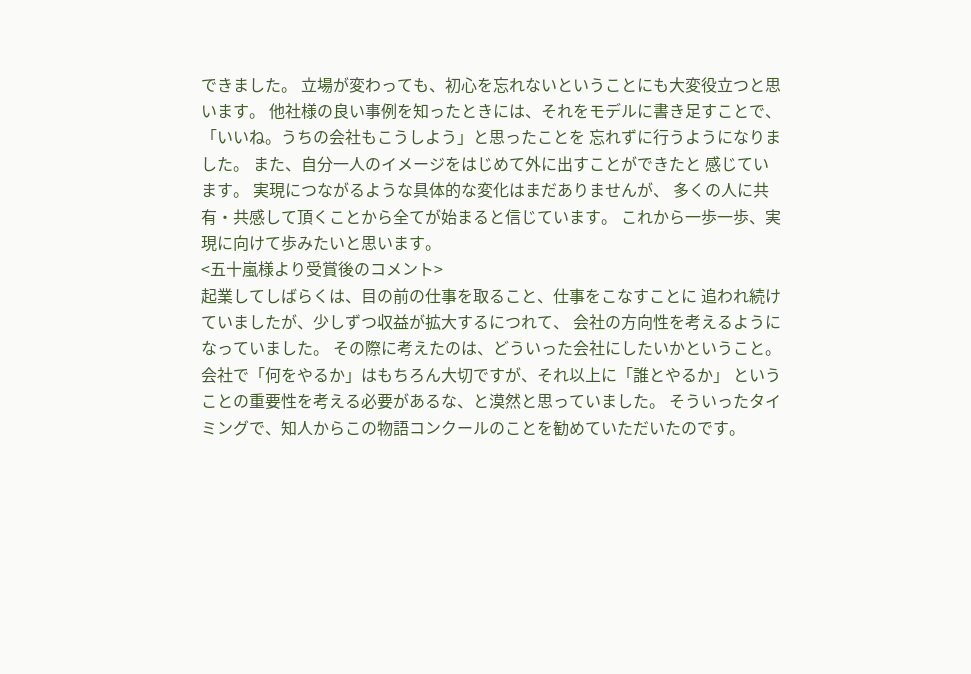できました。 立場が変わっても、初心を忘れないということにも大変役立つと思います。 他社様の良い事例を知ったときには、それをモデルに書き足すことで、 「いいね。うちの会社もこうしよう」と思ったことを 忘れずに行うようになりました。 また、自分一人のイメージをはじめて外に出すことができたと 感じています。 実現につながるような具体的な変化はまだありませんが、 多くの人に共有・共感して頂くことから全てが始まると信じています。 これから一歩一歩、実現に向けて歩みたいと思います。
<五十嵐様より受賞後のコメント>
起業してしばらくは、目の前の仕事を取ること、仕事をこなすことに 追われ続けていましたが、少しずつ収益が拡大するにつれて、 会社の方向性を考えるようになっていました。 その際に考えたのは、どういった会社にしたいかということ。 会社で「何をやるか」はもちろん大切ですが、それ以上に「誰とやるか」 ということの重要性を考える必要があるな、と漠然と思っていました。 そういったタイミングで、知人からこの物語コンクールのことを勧めていただいたのです。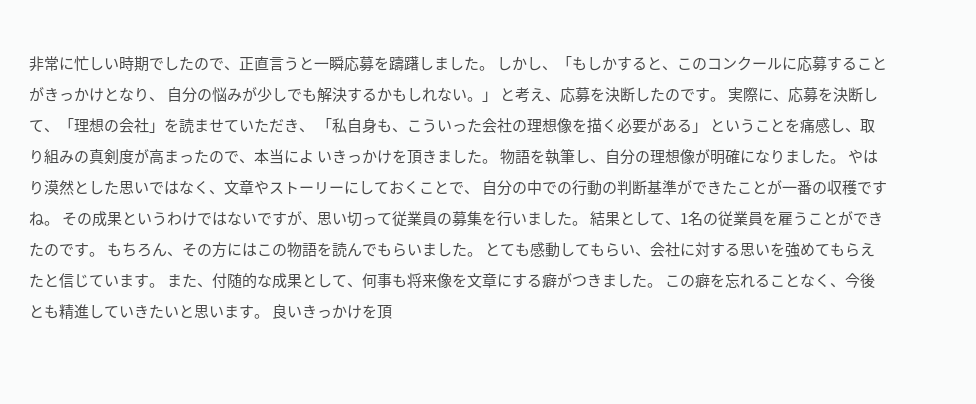非常に忙しい時期でしたので、正直言うと一瞬応募を躊躇しました。 しかし、「もしかすると、このコンクールに応募することがきっかけとなり、 自分の悩みが少しでも解決するかもしれない。」 と考え、応募を決断したのです。 実際に、応募を決断して、「理想の会社」を読ませていただき、 「私自身も、こういった会社の理想像を描く必要がある」 ということを痛感し、取り組みの真剣度が高まったので、本当によ いきっかけを頂きました。 物語を執筆し、自分の理想像が明確になりました。 やはり漠然とした思いではなく、文章やストーリーにしておくことで、 自分の中での行動の判断基準ができたことが一番の収穫ですね。 その成果というわけではないですが、思い切って従業員の募集を行いました。 結果として、1名の従業員を雇うことができたのです。 もちろん、その方にはこの物語を読んでもらいました。 とても感動してもらい、会社に対する思いを強めてもらえたと信じています。 また、付随的な成果として、何事も将来像を文章にする癖がつきました。 この癖を忘れることなく、今後とも精進していきたいと思います。 良いきっかけを頂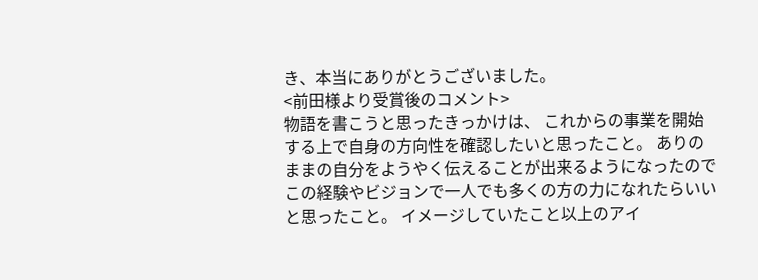き、本当にありがとうございました。
<前田様より受賞後のコメント>
物語を書こうと思ったきっかけは、 これからの事業を開始する上で自身の方向性を確認したいと思ったこと。 ありのままの自分をようやく伝えることが出来るようになったので この経験やビジョンで一人でも多くの方の力になれたらいいと思ったこと。 イメージしていたこと以上のアイ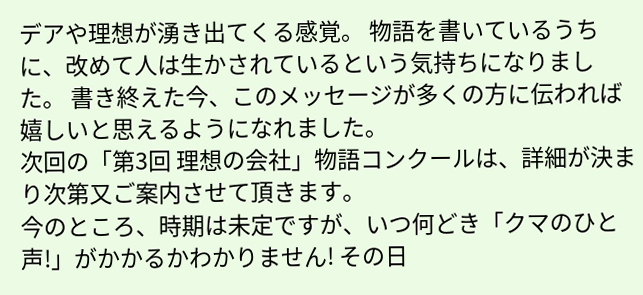デアや理想が湧き出てくる感覚。 物語を書いているうちに、改めて人は生かされているという気持ちになりました。 書き終えた今、このメッセージが多くの方に伝われば 嬉しいと思えるようになれました。
次回の「第3回 理想の会社」物語コンクールは、詳細が決まり次第又ご案内させて頂きます。
今のところ、時期は未定ですが、いつ何どき「クマのひと声!」がかかるかわかりません! その日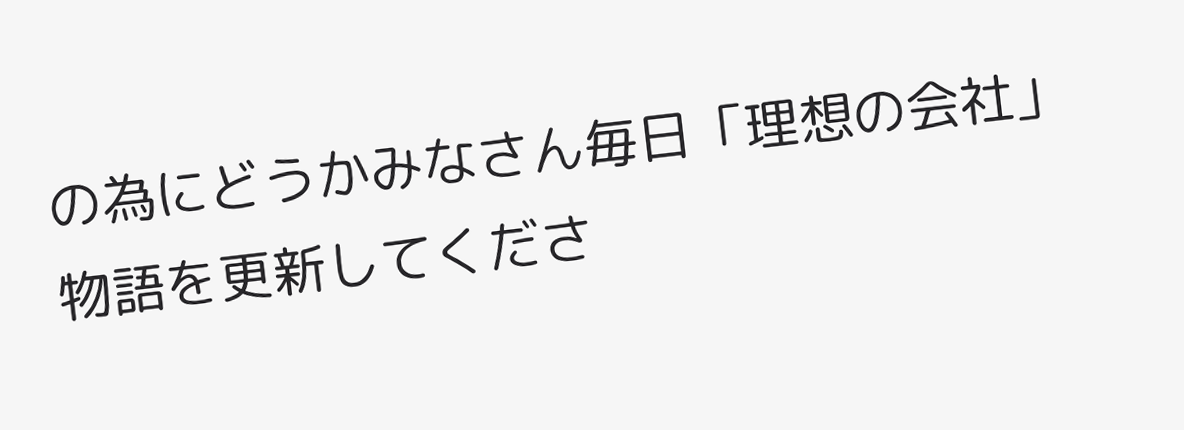の為にどうかみなさん毎日「理想の会社」物語を更新してくださ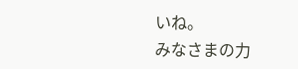いね。
みなさまの力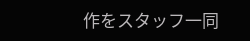作をスタッフ一同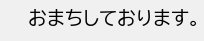おまちしております。